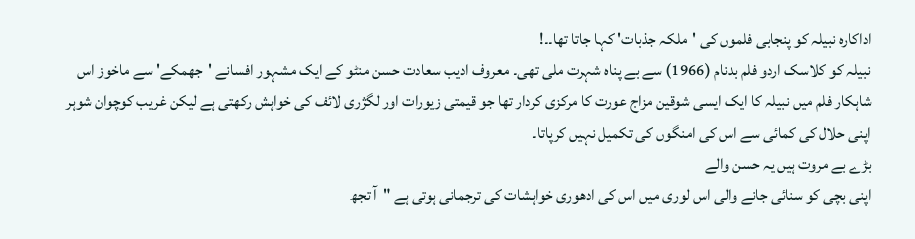اداکارہ نبیلہ کو پنجابی فلموں کی 'ملکہ جذبات' کہا جاتا تھا۔۔!
نبیلہ کو کلاسک اردو فلم بدنام (1966) سے بے پناہ شہرت ملی تھی۔ معروف ادیب سعادت حسن منٹو کے ایک مشہور افسانے 'جھمکے' سے ماخوز اس شاہکار فلم میں نبیلہ کا ایک ایسی شوقین مزاج عورت کا مرکزی کردار تھا جو قیمتی زیورات اور لگژری لائف کی خواہش رکھتی ہے لیکن غریب کوچوان شوہر اپنی حلال کی کمائی سے اس کی امنگوں کی تکمیل نہیں کرپاتا۔
بڑے بے مروت ہیں یہ حسن والے
اپنی بچی کو سنائی جانے والی اس لوری میں اس کی ادھوری خواہشات کی ترجمانی ہوتی ہے "آ تجھ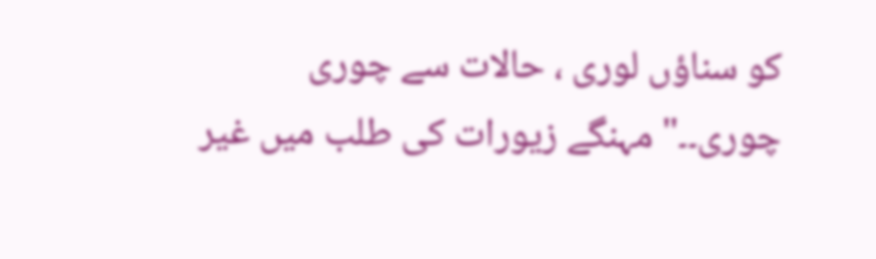کو سناؤں لوری ، حالات سے چوری چوری۔۔" مہنگے زیورات کی طلب میں غیر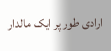ارادی طور پر ایک مالدار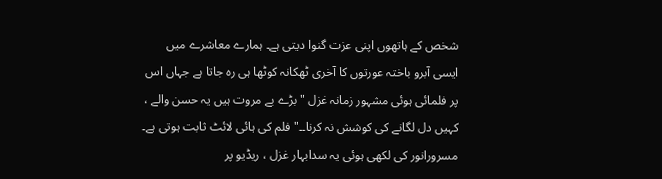شخص کے ہاتھوں اپنی عزت گنوا دیتی ہے۔ ہمارے معاشرے میں ایسی آبرو باختہ عورتوں کا آخری ٹھکانہ کوٹھا ہی رہ جاتا ہے جہاں اس پر فلمائی ہوئی مشہور زمانہ غزل "بڑے بے مروت ہیں یہ حسن والے ، کہیں دل لگانے کی کوشش نہ کرنا۔۔" فلم کی ہائی لائٹ ثابت ہوتی ہے۔
مسرورانور کی لکھی ہوئی یہ سدابہار غزل ، ریڈیو پر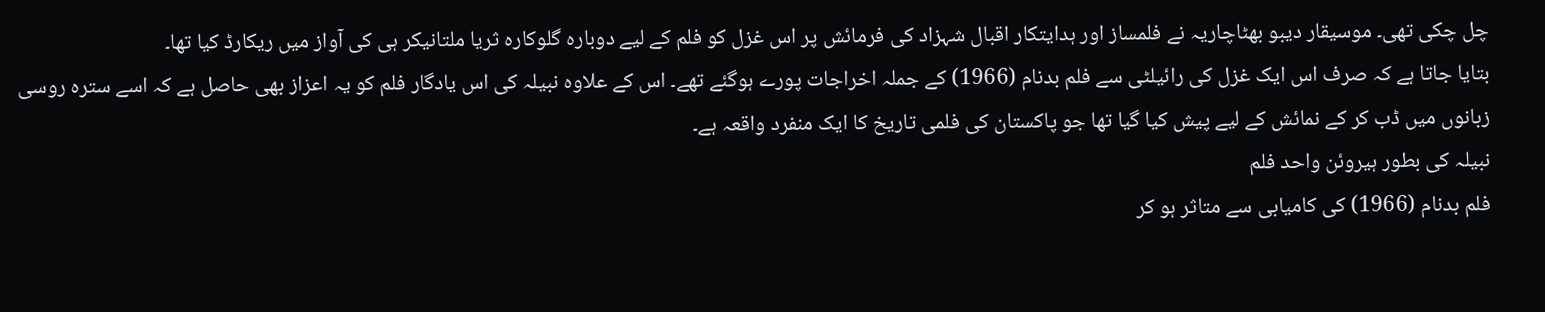چل چکی تھی۔ موسیقار دیبو بھٹاچاریہ نے فلمساز اور ہدایتکار اقبال شہزاد کی فرمائش پر اس غزل کو فلم کے لیے دوبارہ گلوکارہ ثریا ملتانیکر ہی کی آواز میں ریکارڈ کیا تھا۔
بتایا جاتا ہے کہ صرف اس ایک غزل کی رائیلٹی سے فلم بدنام (1966) کے جملہ اخراجات پورے ہوگئے تھے۔ اس کے علاوہ نبیلہ کی اس یادگار فلم کو یہ اعزاز بھی حاصل ہے کہ اسے سترہ روسی زبانوں میں ڈب کر کے نمائش کے لیے پیش کیا گیا تھا جو پاکستان کی فلمی تاریخ کا ایک منفرد واقعہ ہے۔
نبیلہ کی بطور ہیروئن واحد فلم
فلم بدنام (1966) کی کامیابی سے متاثر ہو کر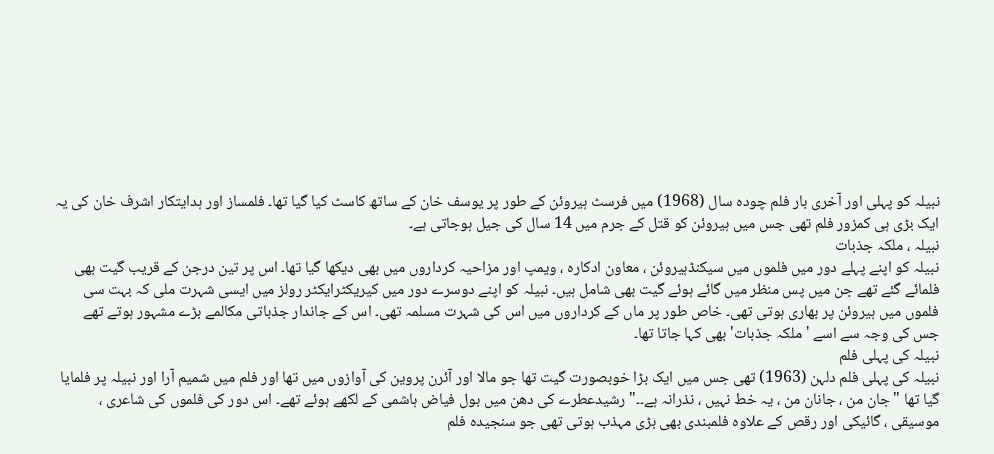نبیلہ کو پہلی اور آخری بار فلم چودہ سال (1968) میں فرسٹ ہیروئن کے طور پر یوسف خان کے ساتھ کاسٹ کیا گیا تھا۔ فلمساز اور ہدایتکار اشرف خان کی یہ ایک بڑی ہی کمزور فلم تھی جس میں ہیروئن کو قتل کے جرم میں 14 سال کی جیل ہوجاتی ہے۔
نبیلہ ، ملکہ جذبات
نبیلہ کو اپنے پہلے دور میں فلموں میں سیکنڈہیروئن ، معاون ادکارہ ، ویمپ اور مزاحیہ کرداروں میں بھی دیکھا گیا تھا۔ اس پر تین درجن کے قریب گیت بھی فلمائے گئے تھے جن میں پس منظر میں گائے ہوئے گیت بھی شامل ہیں۔ نبیلہ کو اپنے دوسرے دور میں کیریکٹرایکٹر رولز میں ایسی شہرت ملی کہ بہت سی فلموں میں ہیروئن پر بھاری ہوتی تھی۔ خاص طور پر ماں کے کرداروں میں اس کی شہرت مسلمہ تھی۔ اس کے جاندار جذباتی مکالمے بڑے مشہور ہوتے تھے جس کی وجہ سے اسے 'ملکہ جذبات' بھی کہا جاتا تھا۔
نبیلہ کی پہلی فلم
نبیلہ کی پہلی فلم دلہن (1963) تھی جس میں ایک بڑا خوبصورت گیت تھا جو مالا اور آئرن پروین کی آوازوں میں تھا اور فلم میں شمیم آرا اور نبیلہ پر فلمایا گیا تھا "جان من ، جانان من ، یہ خط نہیں ، نذرانہ ہے۔۔" رشیدعطرے کی دھن میں بول فیاض ہاشمی کے لکھے ہوئے تھے۔ اس دور کی فلموں کی شاعری ، موسیقی ، گائیکی اور رقص کے علاوہ فلمبندی بھی بڑی مہذب ہوتی تھی جو سنجیدہ فلم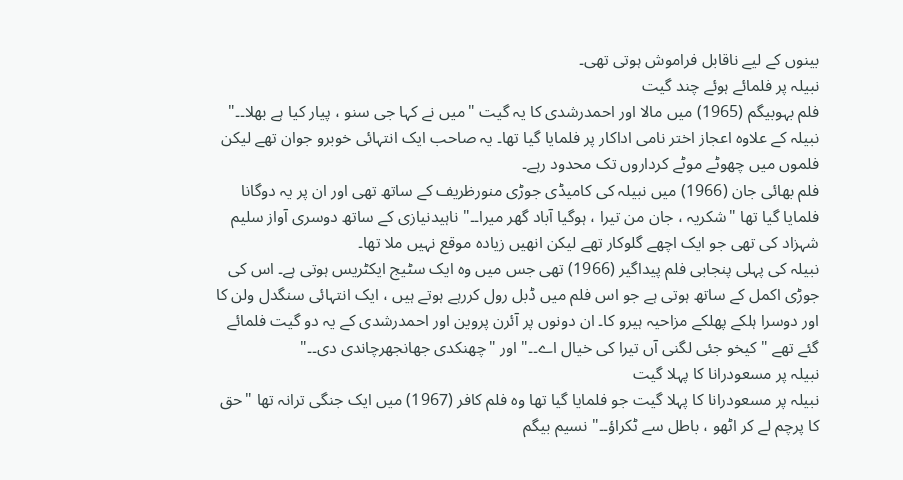بینوں کے لیے ناقابل فراموش ہوتی تھی۔
نبیلہ پر فلمائے ہوئے چند گیت
فلم بہوبیگم (1965) میں مالا اور احمدرشدی کا یہ گیت "میں نے کہا جی سنو ، پیار کیا ہے بھلا۔۔" نبیلہ کے علاوہ اعجاز اختر نامی اداکار پر فلمایا گیا تھا۔ یہ صاحب ایک انتہائی خوبرو جوان تھے لیکن فلموں میں چھوٹے موٹے کرداروں تک محدود رہے۔
فلم بھائی جان (1966) میں نبیلہ کی کامیڈی جوڑی منورظریف کے ساتھ تھی اور ان پر یہ دوگانا فلمایا گیا تھا "شکریہ ، جان من تیرا ، ہوگیا آباد گھر میرا۔۔" ناہیدنیازی کے ساتھ دوسری آواز سلیم شہزاد کی تھی جو ایک اچھے گلوکار تھے لیکن انھیں زیادہ موقع نہیں ملا تھا۔
نبیلہ کی پہلی پنجابی فلم پیداگیر (1966) تھی جس میں وہ ایک سٹیج ایکٹریس ہوتی ہے۔ اس کی جوڑی اکمل کے ساتھ ہوتی ہے جو اس فلم میں ڈبل رول کررہے ہوتے ہیں ، ایک انتہائی سنگدل ولن کا اور دوسرا ہلکے پھلکے مزاحیہ ہیرو کا۔ ان دونوں پر آئرن پروین اور احمدرشدی کے یہ دو گیت فلمائے گئے تھے "کیخو جئی لگنی آں تیرا کی خیال اے۔۔" اور "چھنکدی جھانجھرچاندی دی۔۔"
نبیلہ پر مسعودرانا کا پہلا گیت
نبیلہ پر مسعودرانا کا پہلا گیت جو فلمایا گیا تھا وہ فلم کافر (1967) میں ایک جنگی ترانہ تھا "حق کا پرچم لے کر اٹھو ، باطل سے ٹکراؤ۔۔" نسیم بیگم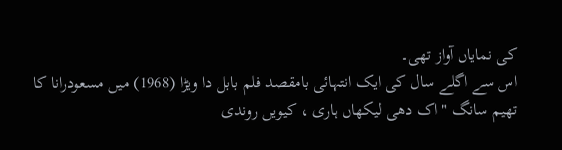کی نمایاں آواز تھی۔
اس سے اگلے سال کی ایک انتہائی بامقصد فلم بابل دا ویڑا (1968) میں مسعودرانا کا تھیم سانگ "اک دھی لیکھاں ہاری ، کیویں روندی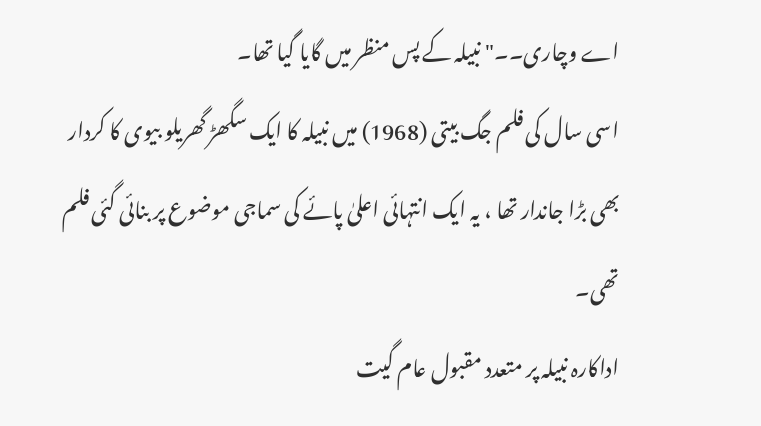اے وچاری۔۔" نبیلہ کے پس منظر میں گایا گیا تھا۔
اسی سال کی فلم جگ بیتی (1968) میں نبیلہ کا ایک سگھڑ گھریلو بیوی کا کردار بھی بڑا جاندار تھا ، یہ ایک انتہائی اعلیٰ پائے کی سماجی موضوع پر بنائی گئی فلم تھی۔
اداکارہ نبیلہ پر متعدد مقبول عام گیت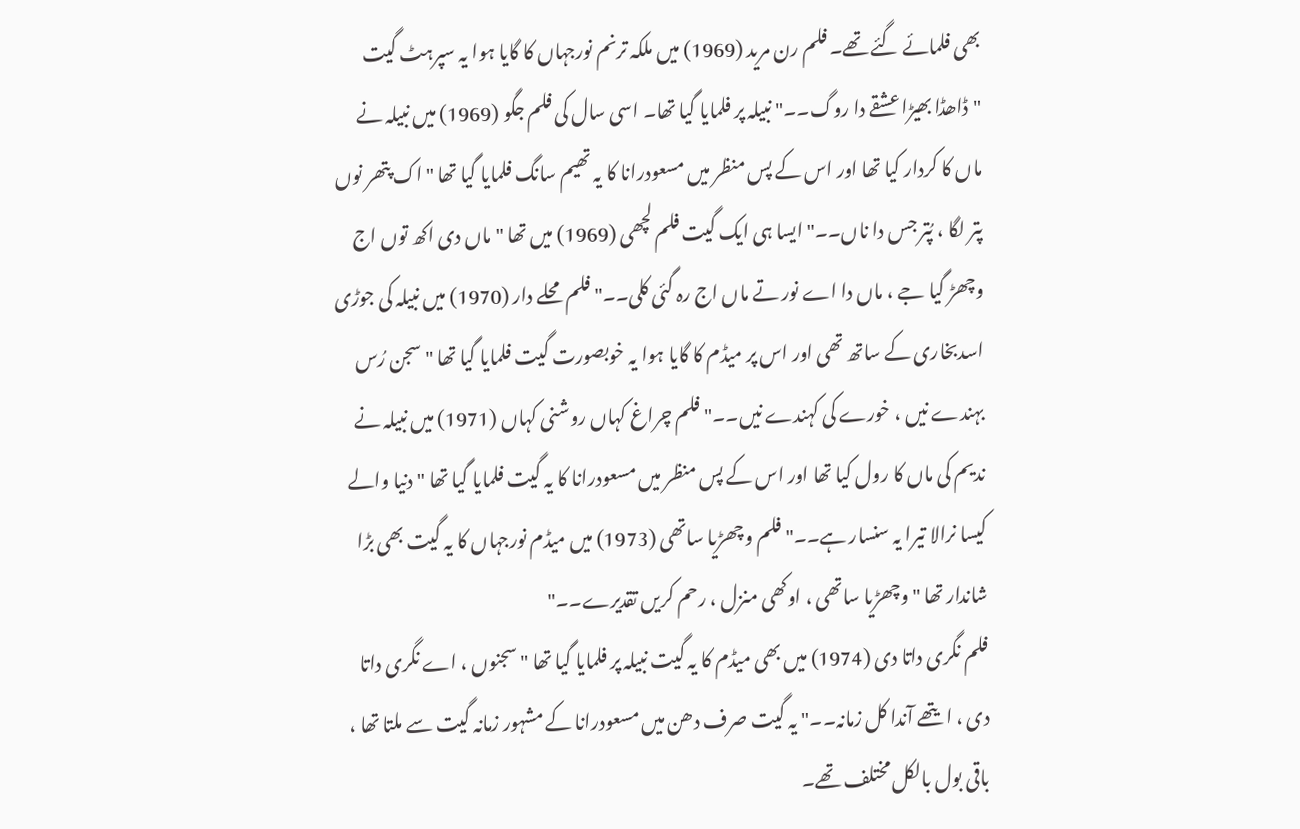بھی فلمائے گئے تھے۔ فلم رن مرید (1969) میں ملکہ ترنم نورجہاں کا گایا ہوا یہ سپرہٹ گیت "ڈاھڈا بھیڑا عشقے دا روگ۔۔" نبیلہ پر فلمایا گیا تھا۔ اسی سال کی فلم جگو (1969) میں نبیلہ نے ماں کا کردار کیا تھا اور اس کے پس منظر میں مسعودرانا کا یہ تھیم سانگ فلمایا گیا تھا "اک پتھر نوں پتر لگا ، پُتر جس دا ناں۔۔" ایسا ہی ایک گیت فلم لچھی (1969) میں تھا "ماں دی اکھ توں اج وچھڑ گیا جے ، ماں دا اے نور تے ماں اج رہ گئی کلی۔۔" فلم محلے دار (1970) میں نبیلہ کی جوڑی اسدبخاری کے ساتھ تھی اور اس پر میڈم کا گایا ہوا یہ خوبصورت گیت فلمایا گیا تھا "سجن رُس بہندے نیں ، خورے کی کہندے نیں۔۔" فلم چراغ کہاں روشنی کہاں (1971) میں نبیلہ نے ندیم کی ماں کا رول کیا تھا اور اس کے پس منظر میں مسعودرانا کا یہ گیت فلمایا گیا تھا "دنیا والے کیسا نرالا تیرا یہ سنسار ہے۔۔" فلم وچھڑیا ساتھی (1973) میں میڈم نورجہاں کا یہ گیت بھی بڑا شاندار تھا "وچھڑیا ساتھی ، اوکھی منزل ، رحم کریں تقدیرے۔۔"
فلم نگری داتا دی (1974) میں بھی میڈم کا یہ گیت نبیلہ پر فلمایا گیا تھا "سجنوں ، اے نگری داتا دی ، ایتھے آندا کل زمانہ۔۔" یہ گیت صرف دھن میں مسعودرانا کے مشہور زمانہ گیت سے ملتا تھا ، باقی بول بالکل مختلف تھے۔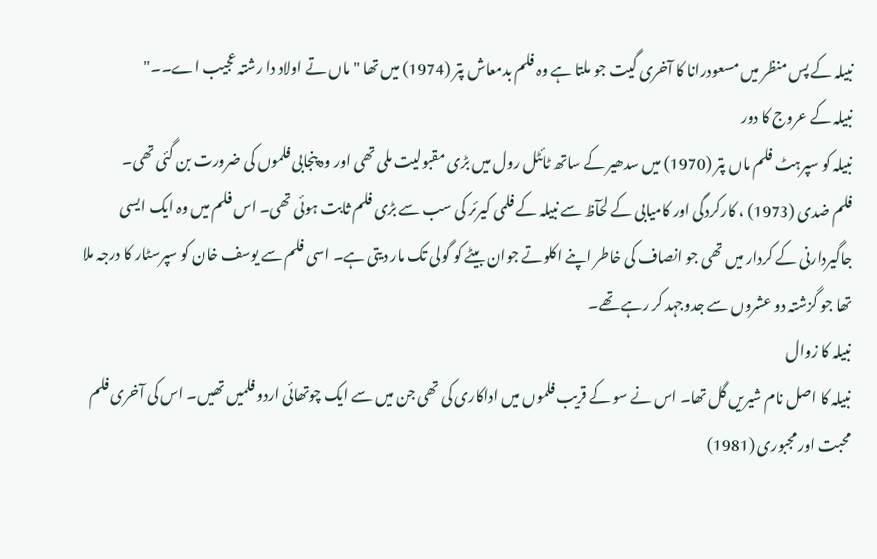نبیلہ کے پس منظر میں مسعودرانا کا آخری گیت جو ملتا ہے وہ فلم بدمعاش پتر (1974) میں تھا "ماں تے اولاد دا رشتہ عجیب اے۔۔"
نبیلہ کے عروج کا دور
نبیلہ کو سپرہٹ فلم ماں پتر (1970) میں سدھیر کے ساتھ ٹائٹل رول میں بڑی مقبولیت ملی تھی اور وہ پنجابی فلموں کی ضرورت بن گئی تھی۔
فلم ضدی (1973) ، کارکردگی اور کامیابی کے لحآظ سے نبیلہ کے فلمی کیرئر کی سب سے بڑی فلم ثابت ہوئی تھی۔ اس فلم میں وہ ایک ایسی جاگیردارنی کے کردار میں تھی جو انصاف کی خاطر اپنے اکلوتے جوان بیٹے کو گولی تک مار دیتی ہے۔ اسی فلم سے یوسف خان کو سپرسٹار کا درجہ ملا تھا جو گزشتہ دو عشروں سے جدوجہد کر رہے تھے۔
نبیلہ کا زوال
نبیلہ کا اصل نام شیریں گل تھا۔ اس نے سو کے قریب فلموں میں اداکاری کی تھی جن میں سے ایک چوتھائی اردو فلمیں تھیں۔ اس کی آخری فلم محبت اور مجبوری (1981)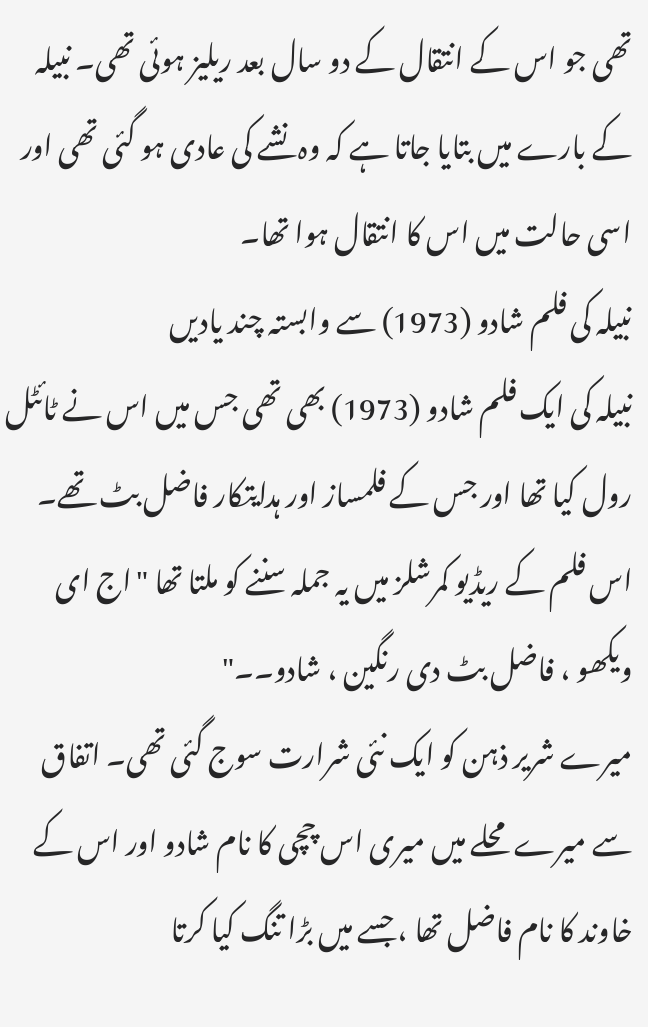تھی جو اس کے انتقال کے دو سال بعد ریلیز ہوئی تھی۔ نبیلہ کے بارے میں بتایا جاتا ہے کہ وہ نشے کی عادی ہو گئی تھی اور اسی حالت میں اس کا انتقال ہوا تھا۔
نبیلہ کی فلم شادو (1973) سے وابستہ چند یادیں
نبیلہ کی ایک فلم شادو (1973) بھی تھی جس میں اس نے ٹائٹل رول کیا تھا اور جس کے فلمساز اور ہدایتکار فاضل بٹ تھے۔ اس فلم کے ریڈیو کمرشلز میں یہ جملہ سننے کو ملتا تھا "اج ای ویکھو ، فاضل بٹ دی رنگین ، شادو۔۔"
میرے شریر ذہن کو ایک نئی شرارت سوج گئی تھی۔ اتفاق سے میرے محلے میں میری اس چچی کا نام شادو اور اس کے خاوند کا نام فاضل تھا ، جسے میں بڑا تنگ کیا کرتا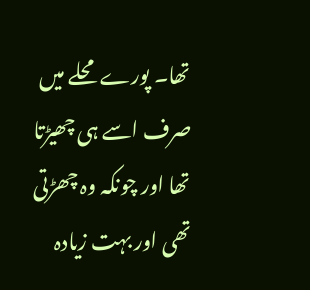تھا۔ پورے محلے میں صرف اسے ہی چھیڑتا تھا اور چونکہ وہ چھڑتی تھی اور بہت زیادہ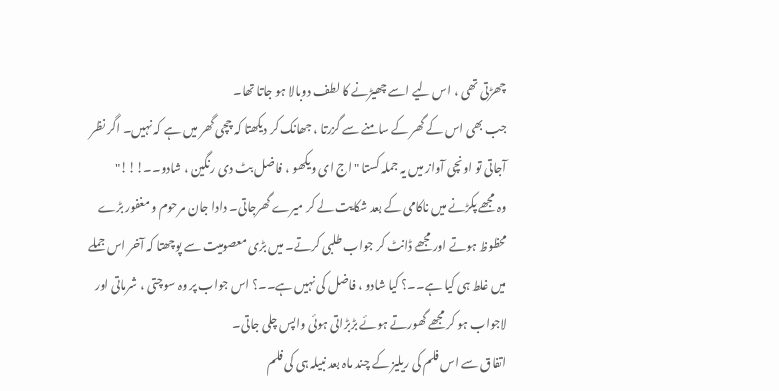چھڑتی تھی ، اس لیے اسے چھیڑنے کا لطف دوبالا ہو جاتا تھا۔
جب بھی اس کے گھر کے سامنے سے گزرتا ، جھانک کر دیکھتا کہ چچی گھر میں ہے کہ نہیں۔ اگر نظر آجاتی تو اونچی آواز میں یہ جملہ کستا "اج ای ویکھو ، فاضل بٹ دی رنگین ، شادو۔۔!!!"
وہ مجھے پکڑنے میں ناکامی کے بعد شکایت لے کر میرے گھرجاتی۔ دادا جان مرحوم و مغفور بڑے محظوظ ہوتے اور مجھے ڈانٹ کر جواب طلبی کرتے۔ میں بڑی معصومیت سے پوچھتا کہ آخر اس جملے میں غلط ہی کیا ہے۔۔؟ کیا شادو ، فاضل کی نہیں ہے۔۔؟ اس جواب پر وہ سوچتی ، شرماتی اور لاجواب ہو کر مجھے گھورتے ہوئے بڑبڑاتی ہوئی واپس چلی جاتی۔
اتفاق سے اس فلم کی ریلیز کے چند ماہ بعد نبیلہ ہی کی فلم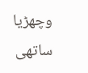وچھڑیا ساتھی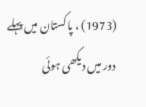(1973) ، پاکستان میں پہلے دور میں دیکھی ہوئی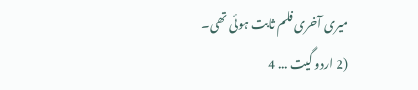میری آخری فلم ثابت ہوئی تھی۔
(2 اردو گیت ... 4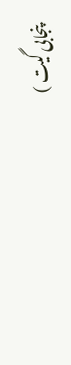پنجابی گیت )